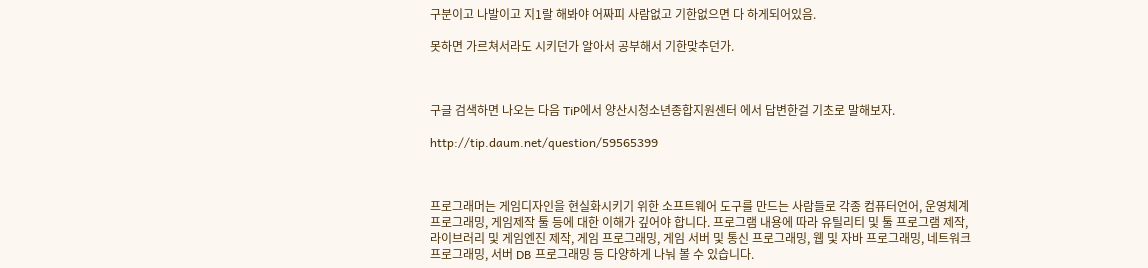구분이고 나발이고 지1랄 해봐야 어짜피 사람없고 기한없으면 다 하게되어있음.

못하면 가르쳐서라도 시키던가 알아서 공부해서 기한맞추던가.



구글 검색하면 나오는 다음 TiP에서 양산시청소년종합지원센터 에서 답변한걸 기초로 말해보자.

http://tip.daum.net/question/59565399



프로그래머는 게임디자인을 현실화시키기 위한 소프트웨어 도구를 만드는 사람들로 각종 컴퓨터언어, 운영체계 프로그래밍, 게임제작 툴 등에 대한 이해가 깊어야 합니다. 프로그램 내용에 따라 유틸리티 및 툴 프로그램 제작, 라이브러리 및 게임엔진 제작, 게임 프로그래밍, 게임 서버 및 통신 프로그래밍, 웹 및 자바 프로그래밍, 네트워크 프로그래밍, 서버 DB 프로그래밍 등 다양하게 나눠 볼 수 있습니다.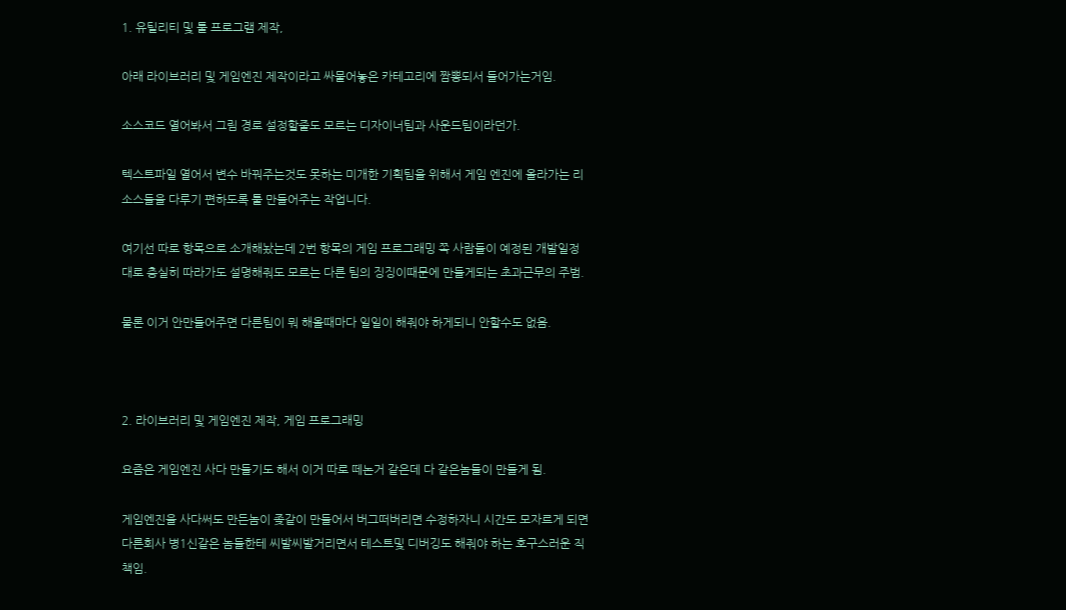1. 유틸리티 및 툴 프로그램 제작,

아래 라이브러리 및 게임엔진 제작이라고 싸물어놓은 카테고리에 짬뽕되서 들어가는거임.

소스코드 열어봐서 그림 경로 설정할줄도 모르는 디자이너팀과 사운드팀이라던가.

텍스트파일 열어서 변수 바꿔주는것도 못하는 미개한 기획팀을 위해서 게임 엔진에 올라가는 리소스들을 다루기 편하도록 툴 만들어주는 작업니다.

여기선 따로 항목으로 소개해놨는데 2번 항목의 게임 프로그래밍 쪽 사람들이 예정된 개발일정대로 충실히 따라가도 설명해줘도 모르는 다른 팀의 징징이때문에 만들게되는 초과근무의 주범.

물론 이거 안만들어주면 다른팀이 뭐 해올때마다 일일이 해줘야 하게되니 안할수도 없음.



2. 라이브러리 및 게임엔진 제작, 게임 프로그래밍

요즘은 게임엔진 사다 만들기도 해서 이거 따로 떼논거 같은데 다 같은놈들이 만들게 됨.

게임엔진을 사다써도 만든놈이 좆같이 만들어서 버그떠버리면 수정하자니 시간도 모자르게 되면 다른회사 병1신같은 놈들한테 씨발씨발거리면서 테스트및 디버깅도 해줘야 하는 호구스러운 직책임.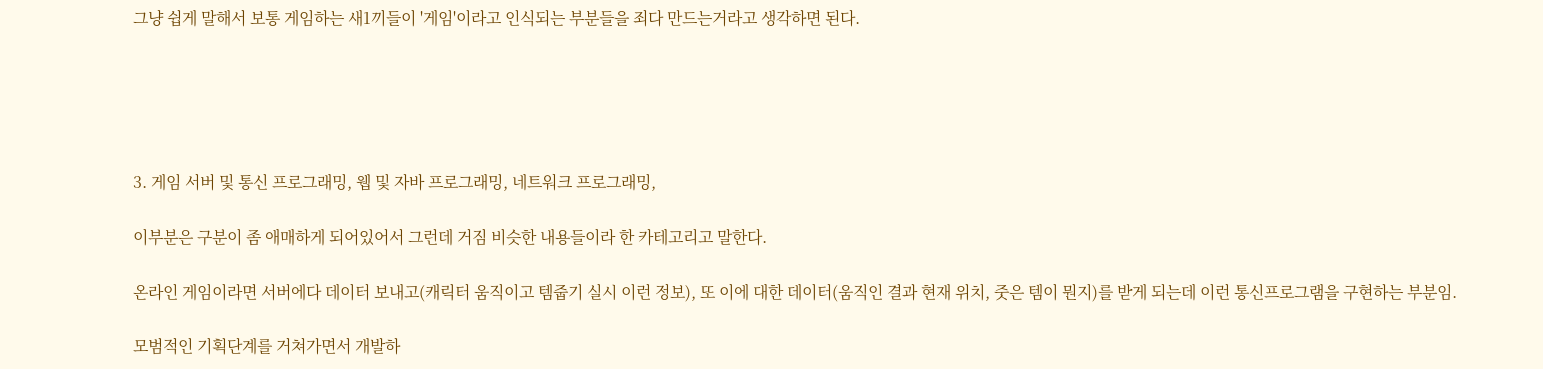그냥 쉽게 말해서 보통 게임하는 새1끼들이 '게임'이라고 인식되는 부분들을 죄다 만드는거라고 생각하면 된다.





3. 게임 서버 및 통신 프로그래밍, 웹 및 자바 프로그래밍, 네트워크 프로그래밍,

이부분은 구분이 좀 애매하게 되어있어서 그런데 거짐 비슷한 내용들이라 한 카테고리고 말한다.

온라인 게임이라면 서버에다 데이터 보내고(캐릭터 움직이고 템줍기 실시 이런 정보), 또 이에 대한 데이터(움직인 결과 현재 위치, 줏은 템이 뭔지)를 받게 되는데 이런 통신프로그램을 구현하는 부분임.

모범적인 기획단계를 거쳐가면서 개발하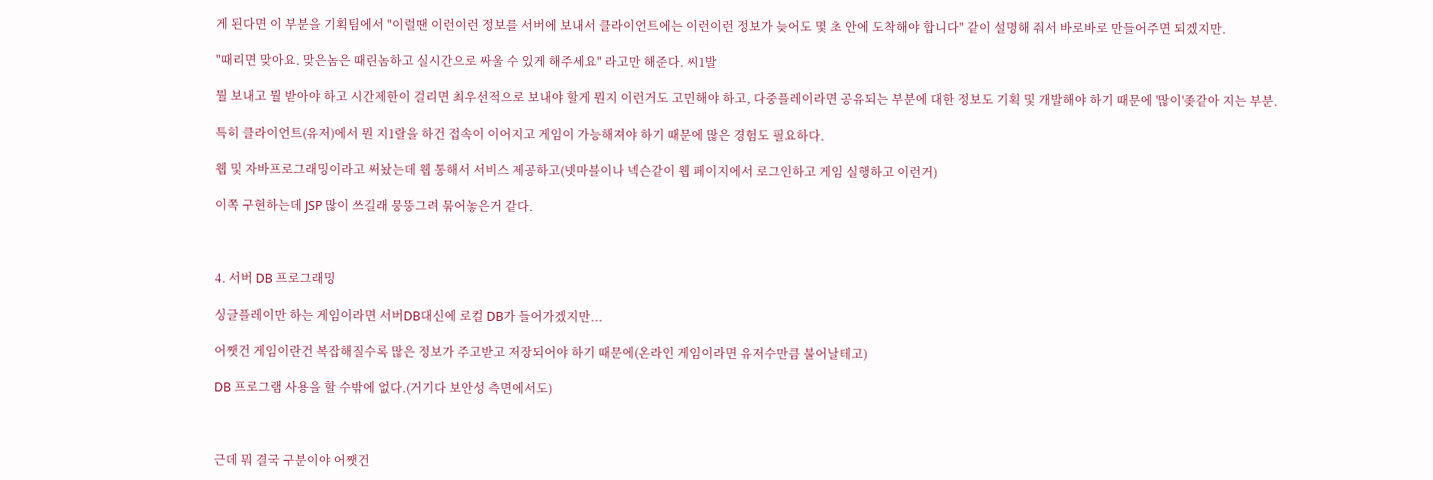게 된다면 이 부분을 기획팀에서 "이럴땐 이런이런 정보를 서버에 보내서 클라이언트에는 이런이런 정보가 늦어도 몇 초 안에 도착해야 합니다" 같이 설명해 줘서 바로바로 만들어주면 되겠지만.

"때리면 맞아요. 맞은놈은 때린놈하고 실시간으로 싸울 수 있게 해주세요" 라고만 해준다. 씨1발

뭘 보내고 뭘 받아야 하고 시간제한이 걸리면 최우선적으로 보내야 할게 뭔지 이런거도 고민해야 하고, 다중플레이라면 공유되는 부분에 대한 정보도 기획 및 개발해야 하기 때문에 '많이'좆같아 지는 부분.

특히 클라이언트(유저)에서 뭔 지1랄을 하건 접속이 이어지고 게임이 가능해져야 하기 때문에 많은 경험도 필요하다.

웹 및 자바프로그래밍이라고 써놨는데 웹 통해서 서비스 제공하고(넷마블이나 넥슨같이 웹 페이지에서 로그인하고 게임 실행하고 이런거)

이쪽 구현하는데 JSP 많이 쓰길래 뭉뚱그려 묶어놓은거 같다.



4. 서버 DB 프로그래밍

싱글플레이만 하는 게임이라면 서버DB대신에 로컬 DB가 들어가겠지만...

어쨋건 게임이란건 복잡해질수록 많은 정보가 주고받고 저장되어야 하기 때문에(온라인 게임이라면 유저수만큼 불어날테고)

DB 프로그램 사용을 할 수밖에 없다.(거기다 보안성 측면에서도)



근데 뭐 결국 구분이야 어쨋건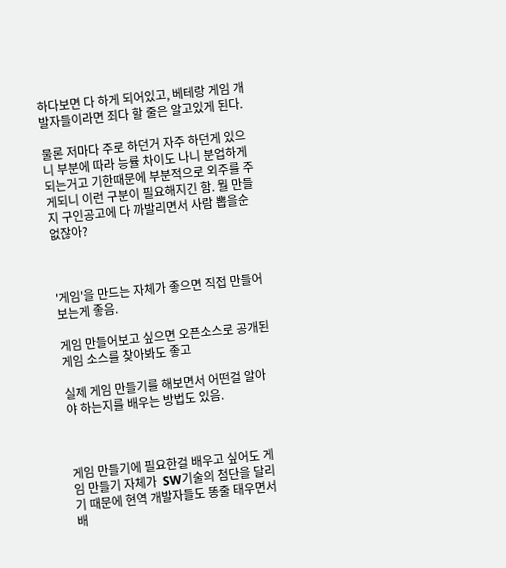하다보면 다 하게 되어있고, 베테랑 게임 개발자들이라면 죄다 할 줄은 알고있게 된다.

물론 저마다 주로 하던거 자주 하던게 있으니 부분에 따라 능률 차이도 나니 분업하게 되는거고 기한때문에 부분적으로 외주를 주게되니 이런 구분이 필요해지긴 함. 뭘 만들지 구인공고에 다 까발리면서 사람 뽑을순 없잖아?



'게임'을 만드는 자체가 좋으면 직접 만들어보는게 좋음.

게임 만들어보고 싶으면 오픈소스로 공개된 게임 소스를 찾아봐도 좋고

실제 게임 만들기를 해보면서 어떤걸 알아야 하는지를 배우는 방법도 있음.



게임 만들기에 필요한걸 배우고 싶어도 게임 만들기 자체가  SW기술의 첨단을 달리기 때문에 현역 개발자들도 똥줄 태우면서 배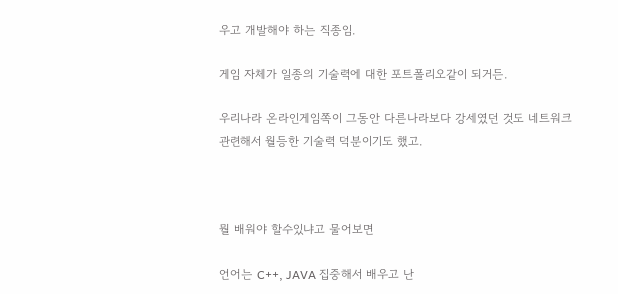우고 개발해야 하는 직종임.

게임 자체가 일종의 기술력에 대한 포트폴리오같이 되거든.

우리나라 온라인게임쪽이 그동안 다른나라보다 강세였던 것도 네트워크 관련해서 월등한 기술력 덕분이기도 했고.



뭘 배워야 할수있냐고 물어보면

언어는 C++, JAVA 집중해서 배우고 난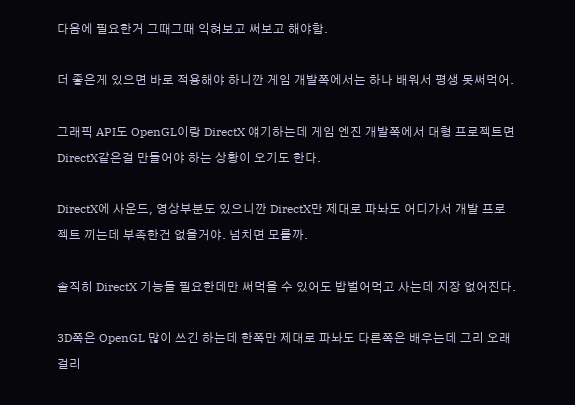다음에 필요한거 그때그때 익혀보고 써보고 해야함.

더 좋은게 있으면 바로 적용해야 하니깐 게임 개발쪽에서는 하나 배워서 평생 못써먹어.

그래픽 API도 OpenGL이랑 DirectX 얘기하는데 게임 엔진 개발쪽에서 대형 프로젝트면 DirectX같은걸 만들어야 하는 상황이 오기도 한다.

DirectX에 사운드, 영상부분도 있으니깐 DirectX만 제대로 파놔도 어디가서 개발 프로젝트 끼는데 부족한건 없을거야. 넘치면 모를까.

솔직히 DirectX 기능들 필요한데만 써먹을 수 있어도 밥벌어먹고 사는데 지장 없어진다.

3D쪽은 OpenGL 많이 쓰긴 하는데 한쪽만 제대로 파놔도 다른쪽은 배우는데 그리 오래걸리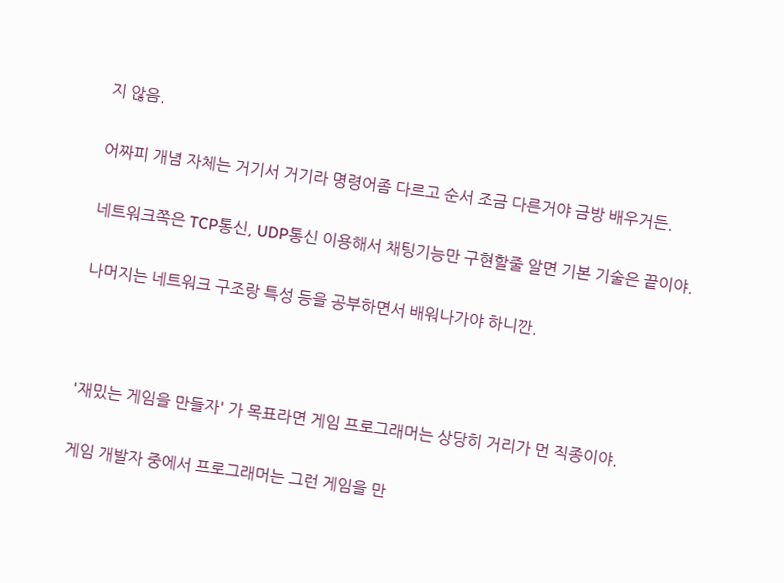지 않음.

어짜피 개념 자체는 거기서 거기라 명령어좀 다르고 순서 조금 다른거야 금방 배우거든.

네트워크쪽은 TCP통신, UDP통신 이용해서 채팅기능만 구현할줄 알면 기본 기술은 끝이야.

나머지는 네트워크 구조랑 특성 등을 공부하면서 배워나가야 하니깐.



'재밌는 게임을 만들자' 가 목표라면 게임 프로그래머는 상당히 거리가 먼 직종이야.

게임 개발자 중에서 프로그래머는 그런 게임을 만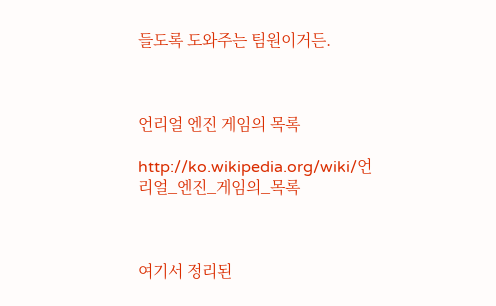들도록 도와주는 팀원이거든.



언리얼 엔진 게임의 목록

http://ko.wikipedia.org/wiki/언리얼_엔진_게임의_목록



여기서 정리된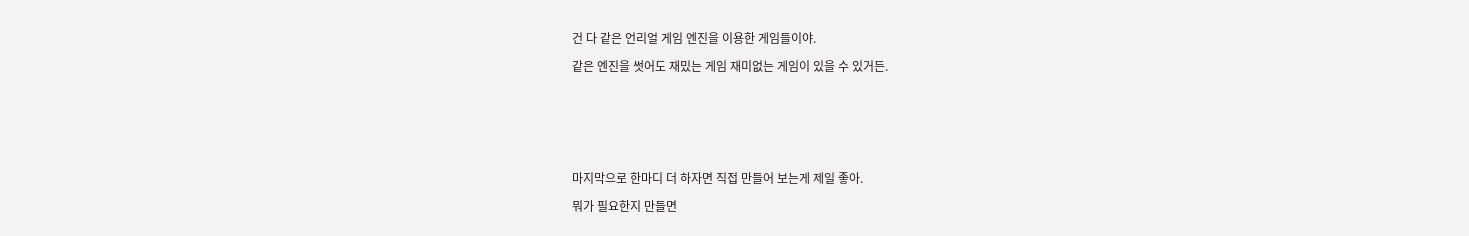건 다 같은 언리얼 게임 엔진을 이용한 게임들이야.

같은 엔진을 썻어도 재밌는 게임 재미없는 게임이 있을 수 있거든.







마지막으로 한마디 더 하자면 직접 만들어 보는게 제일 좋아.

뭐가 필요한지 만들면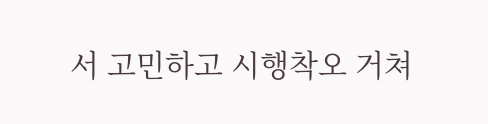서 고민하고 시행착오 거쳐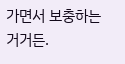가면서 보충하는 거거든.